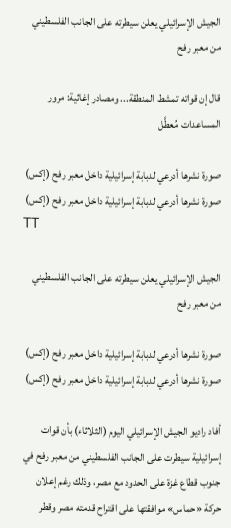الجيش الإسرائيلي يعلن سيطرته على الجانب الفلسطيني من معبر رفح

قال إن قواته تمشط المنطقة... ومصادر إغاثية: مرور المساعدات مُعطَّل

صورة نشرها أدرعي لدبابة إسرائيلية داخل معبر رفح (إكس)
صورة نشرها أدرعي لدبابة إسرائيلية داخل معبر رفح (إكس)
TT

الجيش الإسرائيلي يعلن سيطرته على الجانب الفلسطيني من معبر رفح

صورة نشرها أدرعي لدبابة إسرائيلية داخل معبر رفح (إكس)
صورة نشرها أدرعي لدبابة إسرائيلية داخل معبر رفح (إكس)

أفاد راديو الجيش الإسرائيلي اليوم (الثلاثاء) بأن قوات إسرائيلية سيطرت على الجانب الفلسطيني من معبر رفح في جنوب قطاع غزة على الحدود مع مصر، وذلك رغم إعلان حركة «حماس» موافقتها على اقتراح قدمته مصر وقطر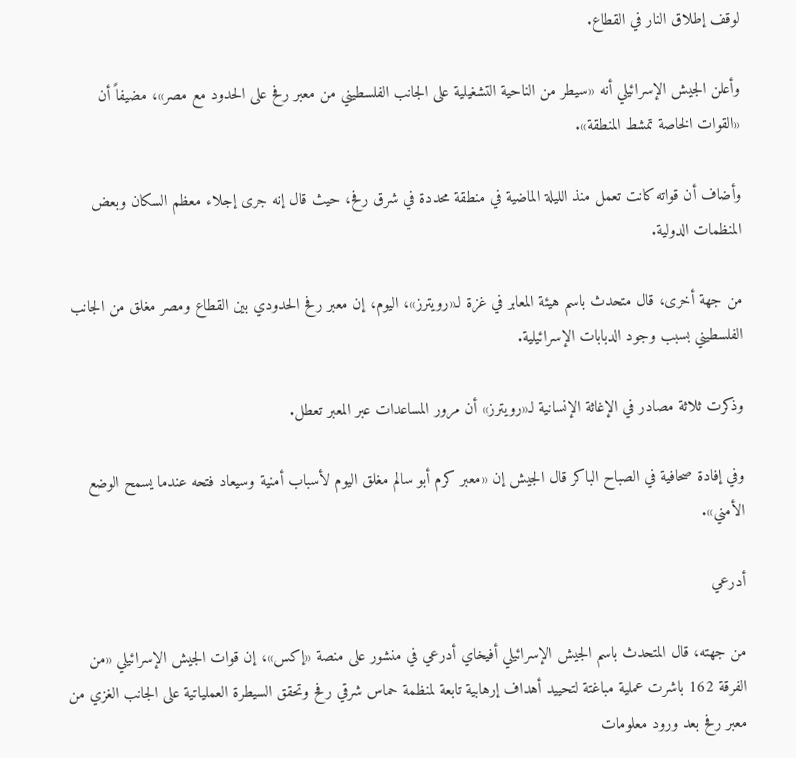لوقف إطلاق النار في القطاع.

وأعلن الجيش الإسرائيلي أنه «سيطر من الناحية التشغيلية على الجانب الفلسطيني من معبر رفح على الحدود مع مصر»، مضيفاً أن «القوات الخاصة تمشط المنطقة».

وأضاف أن قواته كانت تعمل منذ الليلة الماضية في منطقة محددة في شرق رفح، حيث قال إنه جرى إجلاء معظم السكان وبعض المنظمات الدولية.

من جهة أخرى، قال متحدث باسم هيئة المعابر في غزة لـ«رويترز»، اليوم، إن معبر رفح الحدودي بين القطاع ومصر مغلق من الجانب الفلسطيني بسبب وجود الدبابات الإسرائيلية.

وذكرت ثلاثة مصادر في الإغاثة الإنسانية لـ«رويترز» أن مرور المساعدات عبر المعبر تعطل.

وفي إفادة صحافية في الصباح الباكر قال الجيش إن «معبر كرم أبو سالم مغلق اليوم لأسباب أمنية وسيعاد فتحه عندما يسمح الوضع الأمني».

أدرعي

من جهته، قال المتحدث باسم الجيش الإسرائيلي أفيخاي أدرعي في منشور على منصة «إكس»، إن قوات الجيش الإسرائيلي «من الفرقة 162 باشرت عملية مباغتة لتحييد أهداف إرهابية تابعة لمنظمة حماس شرقي رفح وتحقق السيطرة العملياتية على الجانب الغزي من معبر رفح بعد ورود معلومات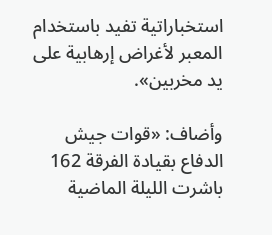استخباراتية تفيد باستخدام المعبر لأغراض إرهابية على يد مخربين».

وأضاف: «قوات جيش الدفاع بقيادة الفرقة 162 باشرت الليلة الماضية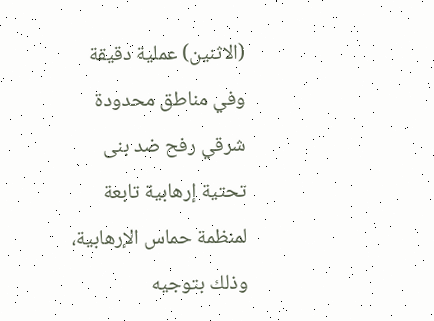(الاثنين) عملية دقيقة وفي مناطق محدودة شرقي رفح ضد بنى تحتية إرهابية تابعة لمنظمة حماس الإرهابية، وذلك بتوجيه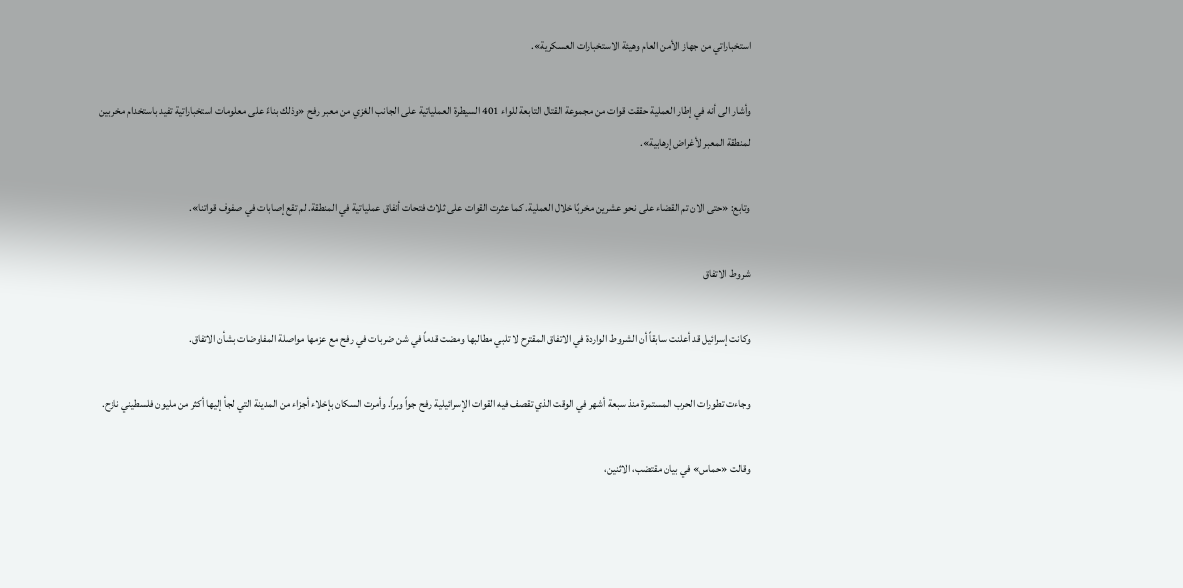استخباراتي من جهاز الأمن العام وهيئة الاستخبارات العسكرية».

وأشار الى أنه في إطار العملية حققت قوات من مجموعة القتال التابعة للواء 401 السيطرة العملياتية على الجانب الغزي من معبر رفح «وذلك بناءً على معلومات استخباراتية تفيد باستخدام مخربين لمنطقة المعبر لأغراض إرهابية».

وتابع: «حتى الان تم القضاء على نحو عشرين مخربًا خلال العملية. كما عثرت القوات على ثلاث فتحات أنفاق عملياتية في المنطقة. لم تقع إصابات في صفوف قواتنا».

شروط الاتفاق

وكانت إسرائيل قد أعلنت سابقاً أن الشروط الواردة في الاتفاق المقترح لا تلبي مطالبها ومضت قدماً في شن ضربات في رفح مع عزمها مواصلة المفاوضات بشأن الاتفاق.

وجاءت تطورات الحرب المستمرة منذ سبعة أشهر في الوقت الذي تقصف فيه القوات الإسرائيلية رفح جواً وبراً. وأمرت السكان بإخلاء أجزاء من المدينة التي لجأ إليها أكثر من مليون فلسطيني نازح.

وقالت «حماس» في بيان مقتضب، الاثنين،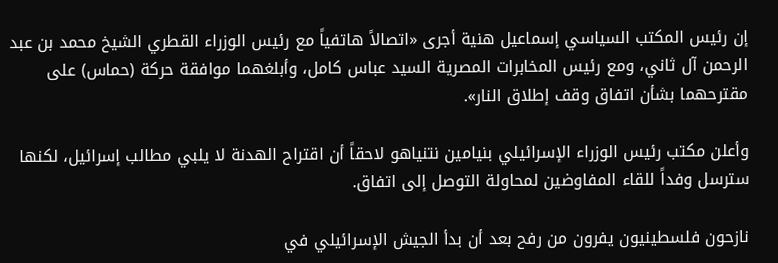إن رئيس المكتب السياسي إسماعيل هنية أجرى «اتصالاً هاتفياً مع رئيس الوزراء القطري الشيخ محمد بن عبد الرحمن آل ثاني، ومع رئيس المخابرات المصرية السيد عباس كامل، وأبلغهما موافقة حركة (حماس) على مقترحهما بشأن اتفاق وقف إطلاق النار».

وأعلن مكتب رئيس الوزراء الإسرائيلي بنيامين نتنياهو لاحقاً أن اقتراح الهدنة لا يلبي مطالب إسرائيل، لكنها سترسل وفداً للقاء المفاوضين لمحاولة التوصل إلى اتفاق.

نازحون فلسطينيون يفرون من رفح بعد أن بدأ الجيش الإسرائيلي في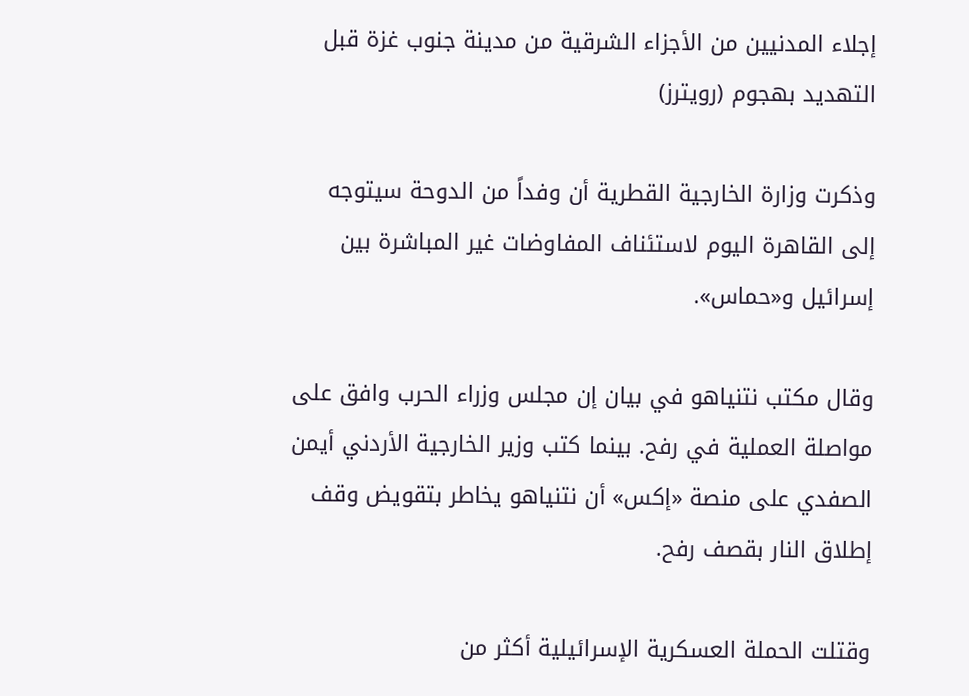إجلاء المدنيين من الأجزاء الشرقية من مدينة جنوب غزة قبل التهديد بهجوم (رويترز)

وذكرت وزارة الخارجية القطرية أن وفداً من الدوحة سيتوجه إلى القاهرة اليوم لاستئناف المفاوضات غير المباشرة بين إسرائيل و«حماس».

وقال مكتب نتنياهو في بيان إن مجلس وزراء الحرب وافق على مواصلة العملية في رفح. بينما كتب وزير الخارجية الأردني أيمن الصفدي على منصة «إكس» أن نتنياهو يخاطر بتقويض وقف إطلاق النار بقصف رفح.

وقتلت الحملة العسكرية الإسرائيلية أكثر من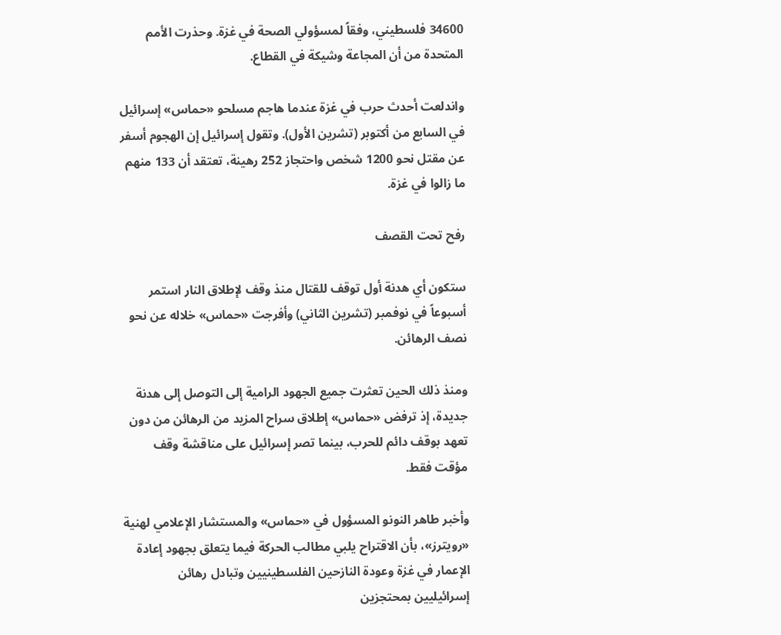34600 فلسطيني، وفقاً لمسؤولي الصحة في غزة. وحذرت الأمم المتحدة من أن المجاعة وشيكة في القطاع.

واندلعت أحدث حرب في غزة عندما هاجم مسلحو «حماس» إسرائيل في السابع من أكتوبر (تشرين الأول). وتقول إسرائيل إن الهجوم أسفر عن مقتل نحو 1200 شخص واحتجاز 252 رهينة، تعتقد أن 133 منهم ما زالوا في غزة.

رفح تحت القصف

ستكون أي هدنة أول توقف للقتال منذ وقف لإطلاق النار استمر أسبوعاً في نوفمبر (تشرين الثاني) وأفرجت «حماس» خلاله عن نحو نصف الرهائن.

ومنذ ذلك الحين تعثرت جميع الجهود الرامية إلى التوصل إلى هدنة جديدة، إذ ترفض «حماس» إطلاق سراح المزيد من الرهائن من دون تعهد بوقف دائم للحرب، بينما تصر إسرائيل على مناقشة وقف مؤقت فقط.

وأخبر طاهر النونو المسؤول في «حماس» والمستشار الإعلامي لهنية «رويترز»، بأن الاقتراح يلبي مطالب الحركة فيما يتعلق بجهود إعادة الإعمار في غزة وعودة النازحين الفلسطينيين وتبادل رهائن إسرائيليين بمحتجزين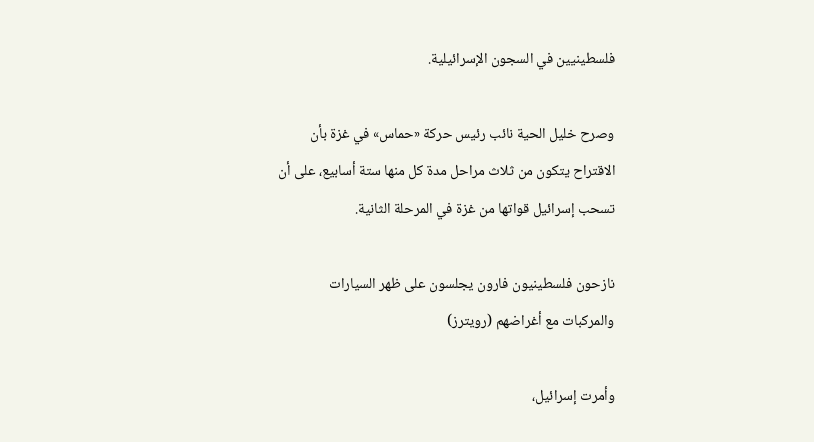فلسطينيين في السجون الإسرائيلية.

وصرح خليل الحية نائب رئيس حركة «حماس» في غزة بأن الاقتراح يتكون من ثلاث مراحل مدة كل منها ستة أسابيع، على أن تسحب إسرائيل قواتها من غزة في المرحلة الثانية.

نازحون فلسطينيون فارون يجلسون على ظهر السيارات والمركبات مع أغراضهم (رويترز)

وأمرت إسرائيل،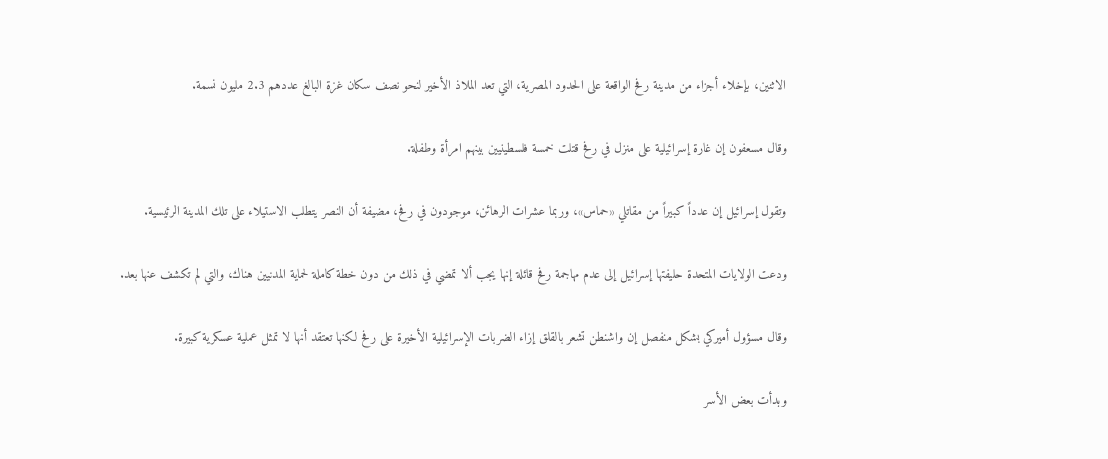الاثنين، بإخلاء أجزاء من مدينة رفح الواقعة على الحدود المصرية، التي تعد الملاذ الأخير لنحو نصف سكان غزة البالغ عددهم 2.3 مليون نسمة.

وقال مسعفون إن غارة إسرائيلية على منزل في رفح قتلت خمسة فلسطينيين بينهم امرأة وطفلة.

وتقول إسرائيل إن عدداً كبيراً من مقاتلي «حماس»، وربما عشرات الرهائن، موجودون في رفح، مضيفة أن النصر يتطلب الاستيلاء على تلك المدينة الرئيسية.

ودعت الولايات المتحدة حليفتها إسرائيل إلى عدم مهاجمة رفح قائلة إنها يجب ألا تمضي في ذلك من دون خطة كاملة لحماية المدنيين هناك، والتي لم تكشف عنها بعد.

وقال مسؤول أميركي بشكل منفصل إن واشنطن تشعر بالقلق إزاء الضربات الإسرائيلية الأخيرة على رفح لكنها تعتقد أنها لا تمثل عملية عسكرية كبيرة.

وبدأت بعض الأسر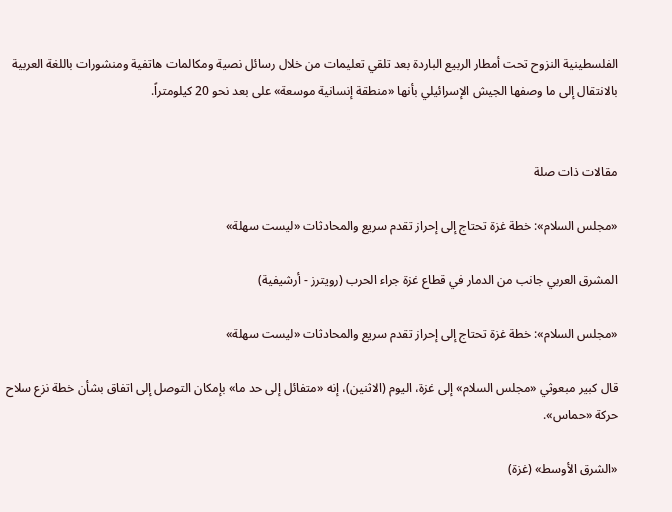الفلسطينية النزوح تحت أمطار الربيع الباردة بعد تلقي تعليمات من خلال رسائل نصية ومكالمات هاتفية ومنشورات باللغة العربية بالانتقال إلى ما وصفها الجيش الإسرائيلي بأنها «منطقة إنسانية موسعة» على بعد نحو 20 كيلومتراً.


مقالات ذات صلة

«مجلس السلام»: خطة غزة تحتاج إلى إحراز تقدم سريع والمحادثات «ليست سهلة»

المشرق العربي جانب من الدمار في قطاع غزة جراء الحرب (رويترز - أرشيفية)

«مجلس السلام»: خطة غزة تحتاج إلى إحراز تقدم سريع والمحادثات «ليست سهلة»

قال كبير مبعوثي «مجلس السلام» إلى غزة، اليوم (الاثنين)، إنه «متفائل إلى حد ما» بإمكان التوصل إلى اتفاق بشأن خطة نزع سلاح حركة «حماس».

«الشرق الأوسط» (غزة)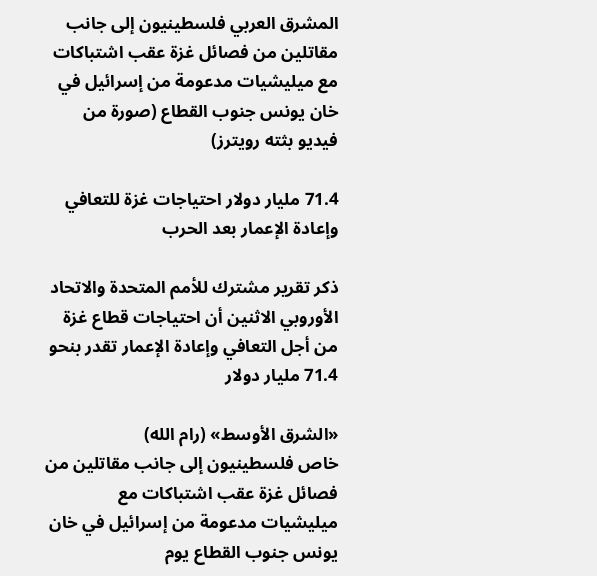المشرق العربي فلسطينيون إلى جانب مقاتلين من فصائل غزة عقب اشتباكات مع ميليشيات مدعومة من إسرائيل في خان يونس جنوب القطاع (صورة من فيديو بثته رويترز)

71.4 مليار دولار احتياجات غزة للتعافي وإعادة الإعمار بعد الحرب

ذكر تقرير مشترك للأمم المتحدة والاتحاد الأوروبي الاثنين أن احتياجات قطاع غزة من أجل التعافي وإعادة الإعمار تقدر بنحو 71.4 مليار دولار

«الشرق الأوسط» (رام الله)
خاص فلسطينيون إلى جانب مقاتلين من فصائل غزة عقب اشتباكات مع ميليشيات مدعومة من إسرائيل في خان يونس جنوب القطاع يوم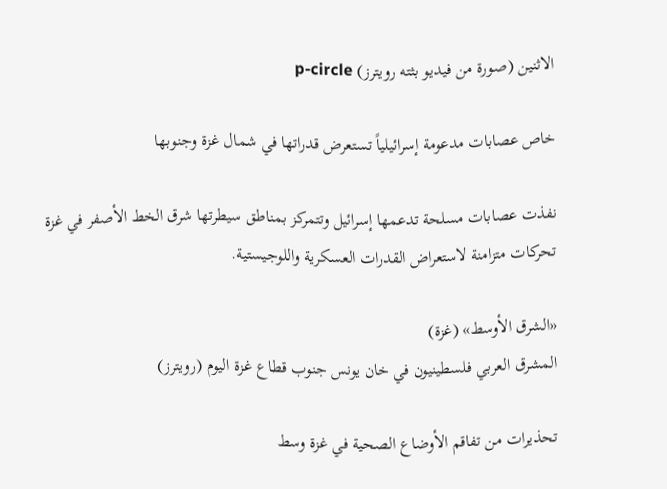الاثنين (صورة من فيديو بثته رويترز) p-circle

خاص عصابات مدعومة إسرائيلياً تستعرض قدراتها في شمال غزة وجنوبها

نفذت عصابات مسلحة تدعمها إسرائيل وتتمركز بمناطق سيطرتها شرق الخط الأصفر في غزة تحركات متزامنة لاستعراض القدرات العسكرية واللوجيستية.

«الشرق الأوسط» (غزة)
المشرق العربي فلسطينيون في خان يونس جنوب قطاع غزة اليوم (رويترز)

تحذيرات من تفاقم الأوضاع الصحية في غزة وسط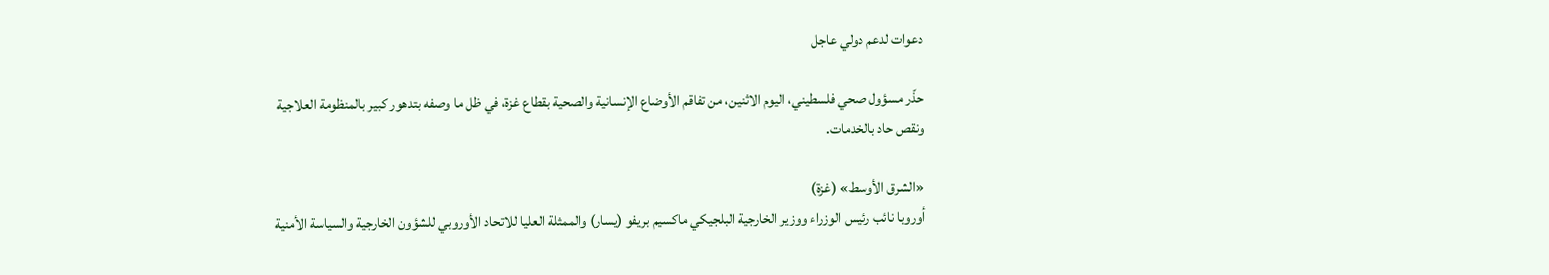دعوات لدعم دولي عاجل

حذّر مسؤول صحي فلسطيني، اليوم الاثنين، من تفاقم الأوضاع الإنسانية والصحية بقطاع غزة، في ظل ما وصفه بتدهور كبير بالمنظومة العلاجية ونقص حاد بالخدمات.

«الشرق الأوسط» (غزة)
أوروبا نائب رئيس الوزراء ووزير الخارجية البلجيكي ماكسيم بريفو (يسار) والممثلة العليا للاتحاد الأوروبي للشؤون الخارجية والسياسة الأمنية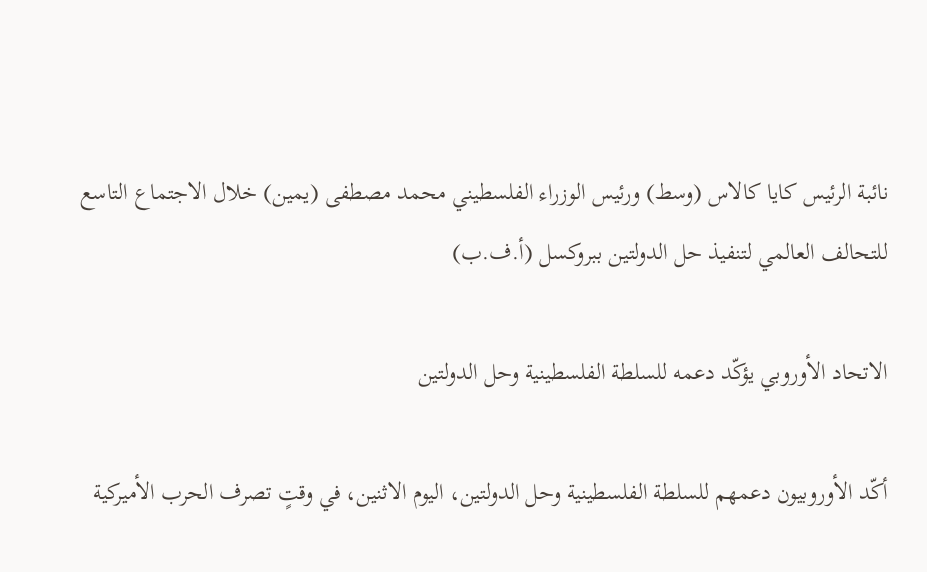نائبة الرئيس كايا كالاس (وسط) ورئيس الوزراء الفلسطيني محمد مصطفى (يمين) خلال الاجتماع التاسع للتحالف العالمي لتنفيذ حل الدولتين ببروكسل (أ.ف.ب)

الاتحاد الأوروبي يؤكّد دعمه للسلطة الفلسطينية وحل الدولتين

أكّد الأوروبيون دعمهم للسلطة الفلسطينية وحل الدولتين، اليوم الاثنين، في وقتٍ تصرف الحرب الأميركية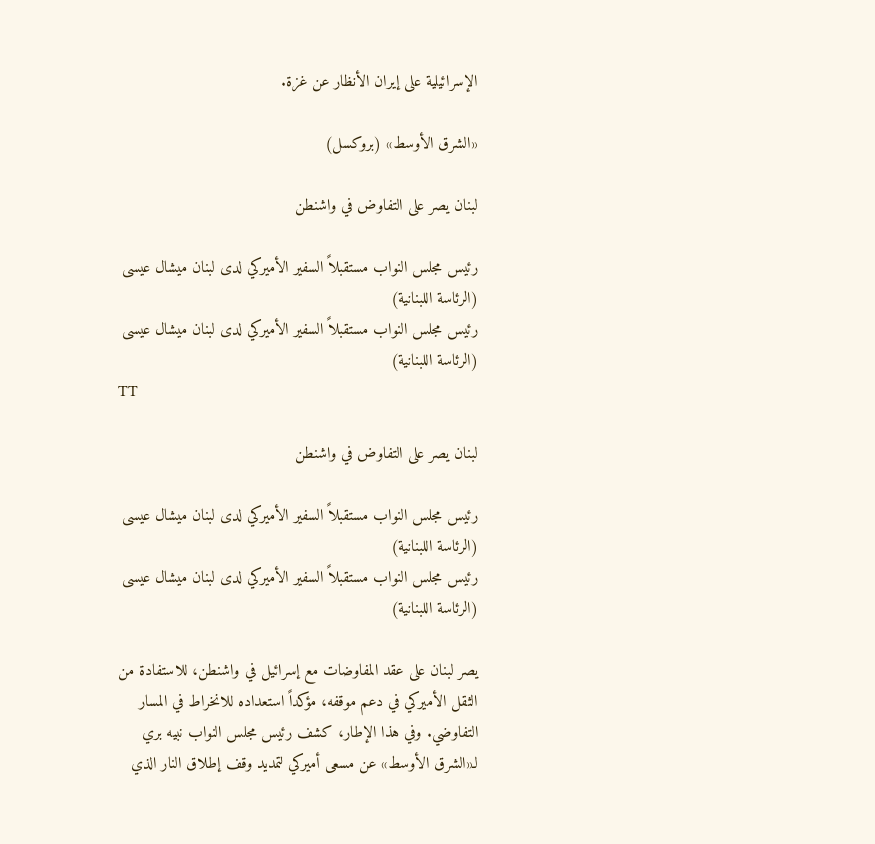الإسرائيلية على إيران الأنظار عن غزة.

«الشرق الأوسط» (بروكسل)

لبنان يصر على التفاوض في واشنطن

رئيس مجلس النواب مستقبلاً السفير الأميركي لدى لبنان ميشال عيسى (الرئاسة اللبنانية)
رئيس مجلس النواب مستقبلاً السفير الأميركي لدى لبنان ميشال عيسى (الرئاسة اللبنانية)
TT

لبنان يصر على التفاوض في واشنطن

رئيس مجلس النواب مستقبلاً السفير الأميركي لدى لبنان ميشال عيسى (الرئاسة اللبنانية)
رئيس مجلس النواب مستقبلاً السفير الأميركي لدى لبنان ميشال عيسى (الرئاسة اللبنانية)

يصر لبنان على عقد المفاوضات مع إسرائيل في واشنطن، للاستفادة من الثقل الأميركي في دعم موقفه، مؤكداً استعداده للانخراط في المسار التفاوضي. وفي هذا الإطار، كشف رئيس مجلس النواب نبيه بري لـ«الشرق الأوسط» عن مسعى أميركي لتمديد وقف إطلاق النار الذي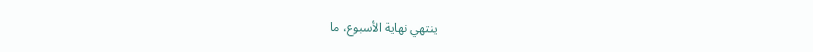ينتهي نهاية الأسبوع، ما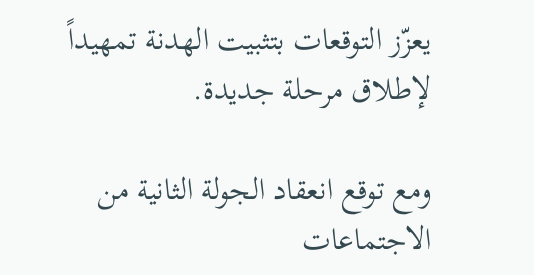يعزّز التوقعات بتثبيت الهدنة تمهيداً لإطلاق مرحلة جديدة.

ومع توقع انعقاد الجولة الثانية من الاجتماعات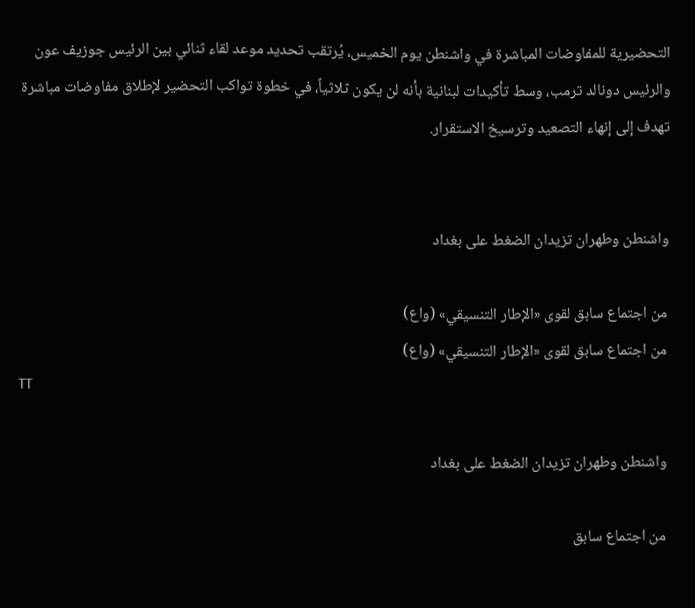التحضيرية للمفاوضات المباشرة في واشنطن يوم الخميس، يُرتقب تحديد موعد لقاء ثنائي بين الرئيس جوزيف عون والرئيس دونالد ترمب، وسط تأكيدات لبنانية بأنه لن يكون ثلاثياً، في خطوة تواكب التحضير لإطلاق مفاوضات مباشرة تهدف إلى إنهاء التصعيد وترسيخ الاستقرار.


واشنطن وطهران تزيدان الضغط على بغداد

من اجتماع سابق لقوى «الإطار التنسيقي» (واع)
من اجتماع سابق لقوى «الإطار التنسيقي» (واع)
TT

واشنطن وطهران تزيدان الضغط على بغداد

من اجتماع سابق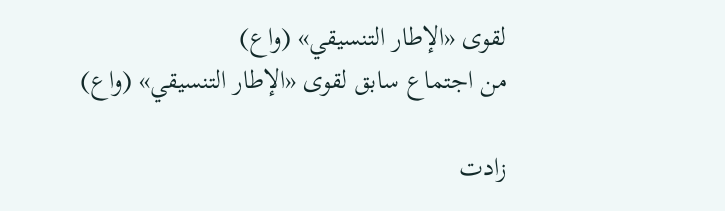لقوى «الإطار التنسيقي» (واع)
من اجتماع سابق لقوى «الإطار التنسيقي» (واع)

زادت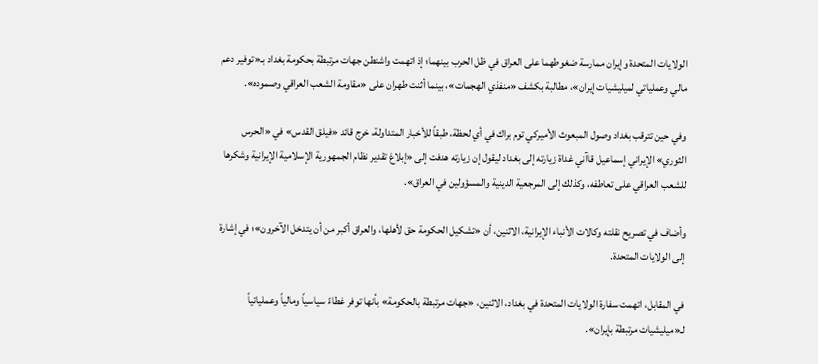الولايات المتحدة وإيران ممارسة ضغوطهما على العراق في ظل الحرب بينهما؛ إذ اتهمت واشنطن جهات مرتبطة بحكومة بغداد بـ«توفير دعم مالي وعملياتي لميليشيات إيران»، مطالبة بكشف «منفذي الهجمات»، بينما أثنت طهران على «مقاومة الشعب العراقي وصموده».

وفي حين تترقب بغداد وصول المبعوث الأميركي توم براك في أي لحظة، طبقاً للأخبار المتداولة، خرج قائد «فيلق القدس» في «الحرس الثوري» الإيراني إسماعيل قاآني غداة زيارته إلى بغداد ليقول إن زيارته هدفت إلى «إبلاغ تقدير نظام الجمهورية الإسلامية الإيرانية وشكرها للشعب العراقي على تعاطفه، وكذلك إلى المرجعية الدينية والمسؤولين في العراق».

وأضاف في تصريح نقلته وكالات الأنباء الإيرانية، الاثنين، أن «تشكيل الحكومة حق لأهلها، والعراق أكبر من أن يتدخل الآخرون»؛ في إشارة إلى الولايات المتحدة.

في المقابل، اتهمت سفارة الولايات المتحدة في بغداد، الاثنين، «جهات مرتبطة بالحكومة» بأنها توفر غطاءً سياسياً ومالياً وعملياتياً لـ«ميليشيات مرتبطة بإيران».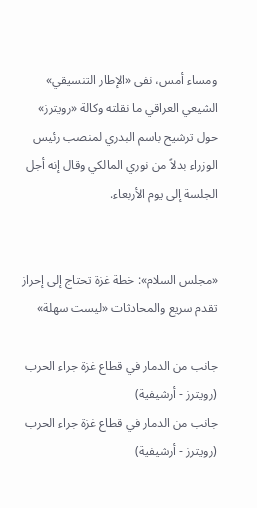ومساء أمس، نفى «الإطار التنسيقي» الشيعي العراقي ما نقلته وكالة «رويترز» حول ترشيح باسم البدري لمنصب رئيس الوزراء بدلاً من نوري المالكي وقال إنه أجل الجلسة إلى يوم الأربعاء.


«مجلس السلام»: خطة غزة تحتاج إلى إحراز تقدم سريع والمحادثات «ليست سهلة»

جانب من الدمار في قطاع غزة جراء الحرب (رويترز - أرشيفية)
جانب من الدمار في قطاع غزة جراء الحرب (رويترز - أرشيفية)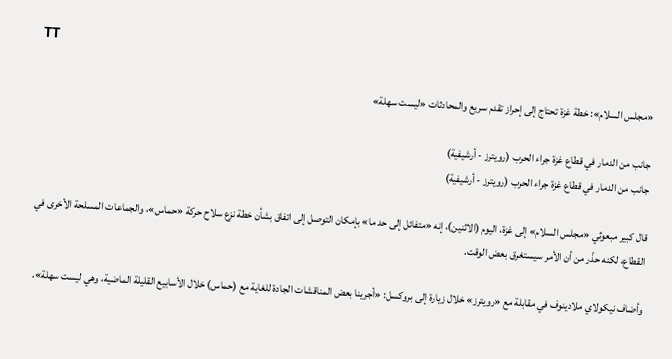TT

«مجلس السلام»: خطة غزة تحتاج إلى إحراز تقدم سريع والمحادثات «ليست سهلة»

جانب من الدمار في قطاع غزة جراء الحرب (رويترز - أرشيفية)
جانب من الدمار في قطاع غزة جراء الحرب (رويترز - أرشيفية)

قال كبير مبعوثي «مجلس السلام» إلى غزة، اليوم (الاثنين)، إنه «متفائل إلى حد ما» بإمكان التوصل إلى اتفاق بشأن خطة نزع سلاح حركة «حماس»، والجماعات المسلحة الأخرى في القطاع، لكنه حذّر من أن الأمر سيستغرق بعض الوقت.

وأضاف نيكولاي ملادينوف في مقابلة مع «رويترز» خلال زيارة إلى بروكسل: «أجرينا بعض المناقشات الجادة للغاية مع (حماس) خلال الأسابيع القليلة الماضية، وهي ليست سهلة».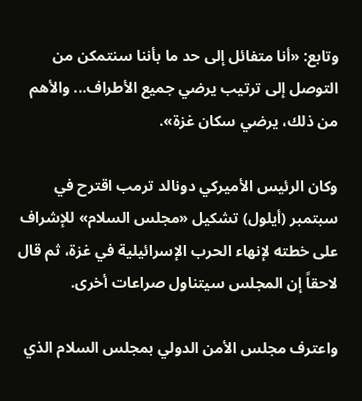وتابع: «أنا متفائل إلى حد ما بأننا سنتمكن من التوصل إلى ترتيب يرضي جميع الأطراف... والأهم من ذلك، يرضي سكان غزة».

وكان الرئيس الأميركي دونالد ترمب اقترح في سبتمبر (أيلول) تشكيل «مجلس السلام» للإشراف على خطته لإنهاء الحرب الإسرائيلية في غزة، ثم قال لاحقاً إن المجلس سيتناول صراعات أخرى.

واعترف مجلس الأمن الدولي بمجلس السلام الذي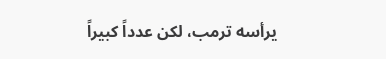يرأسه ترمب، لكن عدداً كبيراً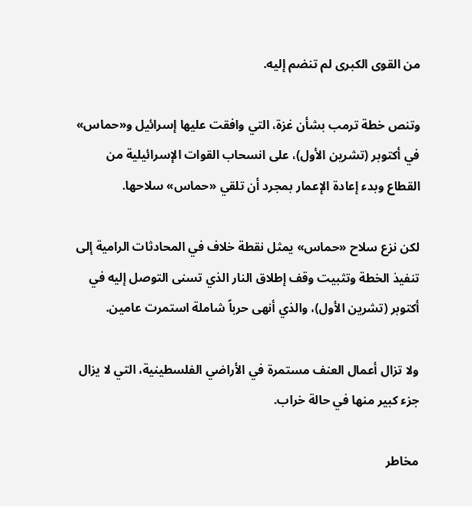من القوى الكبرى لم تنضم إليه.

وتنص خطة ترمب بشأن غزة، التي وافقت عليها إسرائيل و«حماس» في أكتوبر (تشرين الأول)، على انسحاب القوات الإسرائيلية من القطاع وبدء إعادة الإعمار بمجرد أن تلقي «حماس» سلاحها.

لكن نزع سلاح «حماس» يمثل نقطة خلاف في المحادثات الرامية إلى تنفيذ الخطة وتثبيت وقف إطلاق النار الذي تسنى التوصل إليه في أكتوبر (تشرين الأول)، والذي أنهى حرباً شاملة استمرت عامين.

ولا تزال أعمال العنف مستمرة في الأراضي الفلسطينية، التي لا يزال جزء كبير منها في حالة خراب.

مخاطر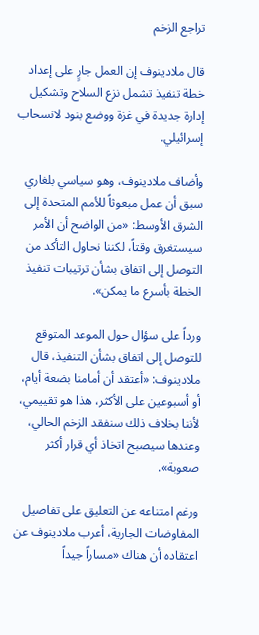تراجع الزخم

قال ملادينوف إن العمل جارٍ على إعداد خطة تنفيذ تشمل نزع السلاح وتشكيل إدارة جديدة في غزة ووضع بنود لانسحاب إسرائيلي.

وأضاف ملادينوف، وهو سياسي بلغاري سبق أن عمل مبعوثاً للأمم المتحدة إلى الشرق الأوسط: «من الواضح أن الأمر سيستغرق وقتاً، لكننا نحاول التأكد من التوصل إلى اتفاق بشأن ترتيبات تنفيذ الخطة بأسرع ما يمكن».

ورداً على سؤال حول الموعد المتوقع للتوصل إلى اتفاق بشأن التنفيذ، قال ملادينوف: «أعتقد أن أمامنا بضعة أيام، أو أسبوعين على الأكثر، هذا هو تقييمي، لأننا بخلاف ذلك سنفقد الزخم الحالي، وعندها سيصبح اتخاذ أي قرار أكثر صعوبة».

ورغم امتناعه عن التعليق على تفاصيل المفاوضات الجارية، أعرب ملادينوف عن اعتقاده أن هناك «مساراً جيداً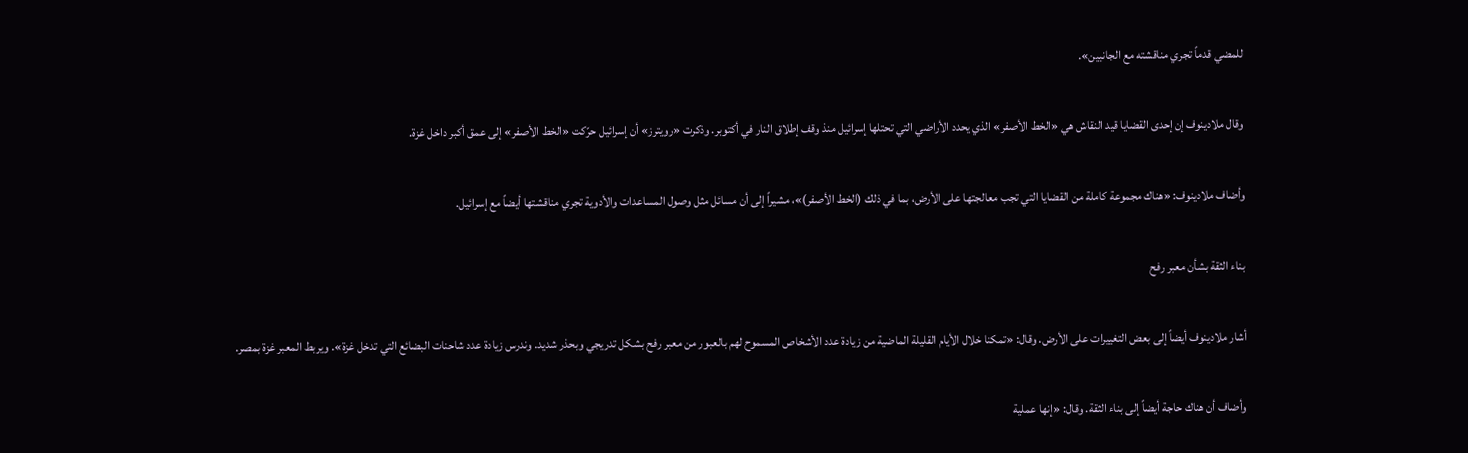للمضي قدماً تجري مناقشته مع الجانبين».

وقال ملادينوف إن إحدى القضايا قيد النقاش هي «الخط الأصفر» الذي يحدد الأراضي التي تحتلها إسرائيل منذ وقف إطلاق النار في أكتوبر. وذكرت «رويترز» أن إسرائيل حرّكت «الخط الأصفر» إلى عمق أكبر داخل غزة.

وأضاف ملادينوف: «هناك مجموعة كاملة من القضايا التي تجب معالجتها على الأرض، بما في ذلك (الخط الأصفر)»، مشيراً إلى أن مسائل مثل وصول المساعدات والأدوية تجري مناقشتها أيضاً مع إسرائيل.

بناء الثقة بشأن معبر رفح

أشار ملادينوف أيضاً إلى بعض التغييرات على الأرض. وقال: «تمكنا خلال الأيام القليلة الماضية من زيادة عدد الأشخاص المسموح لهم بالعبور من معبر رفح بشكل تدريجي وبحذر شديد. وندرس زيادة عدد شاحنات البضائع التي تدخل غزة». ويربط المعبر غزة بمصر.

وأضاف أن هناك حاجة أيضاً إلى بناء الثقة. وقال: «إنها عملية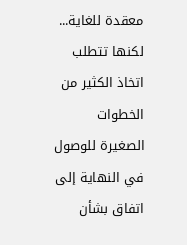معقدة للغاية... لكنها تتطلب اتخاذ الكثير من الخطوات الصغيرة للوصول في النهاية إلى اتفاق بشأن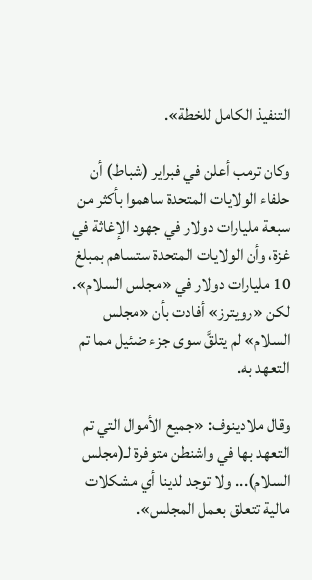التنفيذ الكامل للخطة».

وكان ترمب أعلن في فبراير (شباط) أن حلفاء الولايات المتحدة ساهموا بأكثر من سبعة مليارات دولار في جهود الإغاثة في غزة، وأن الولايات المتحدة ستساهم بمبلغ 10 مليارات دولار في «مجلس السلام». لكن «رويترز» أفادت بأن «مجلس السلام» لم يتلقَّ سوى جزء ضئيل مما تم التعهد به.

وقال ملادينوف: «جميع الأموال التي تم التعهد بها في واشنطن متوفرة لـ(مجلس السلام)... ولا توجد لدينا أي مشكلات مالية تتعلق بعمل المجلس».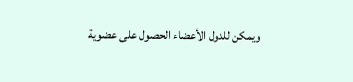ويمكن للدول الأعضاء الحصول على عضوية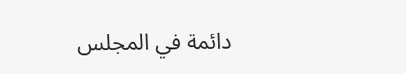دائمة في المجلس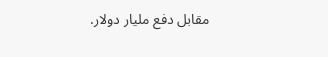مقابل دفع مليار دولار.